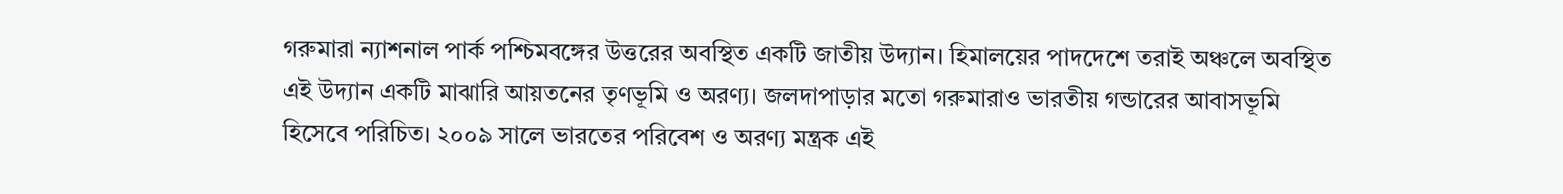গরুমারা ন্যাশনাল পার্ক পশ্চিমবঙ্গের উত্তরের অবস্থিত একটি জাতীয় উদ্যান। হিমালয়ের পাদদেশে তরাই অঞ্চলে অবস্থিত এই উদ্যান একটি মাঝারি আয়তনের তৃণভূমি ও অরণ্য। জলদাপাড়ার মতো গরুমারাও ভারতীয় গন্ডারের আবাসভূমি হিসেবে পরিচিত। ২০০৯ সালে ভারতের পরিবেশ ও অরণ্য মন্ত্রক এই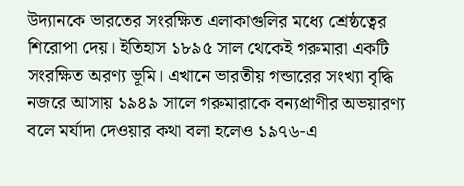উদ্যানকে ভারতের সংরক্ষিত এলাকাগুলির মধ্যে শ্রেষ্ঠত্বের শিরোপা দেয়। ইতিহাস ১৮৯৫ সাল থেকেই গরুমারা একটি সংরক্ষিত অরণ্য ভূমি। এখানে ভারতীয় গন্ডারের সংখ্যা বৃদ্ধি নজরে আসায় ১৯৪৯ সালে গরুমারাকে বন্যপ্রাণীর অভয়ারণ্য বলে মর্যাদা দেওয়ার কথা বলা হলেও ১৯৭৬-এ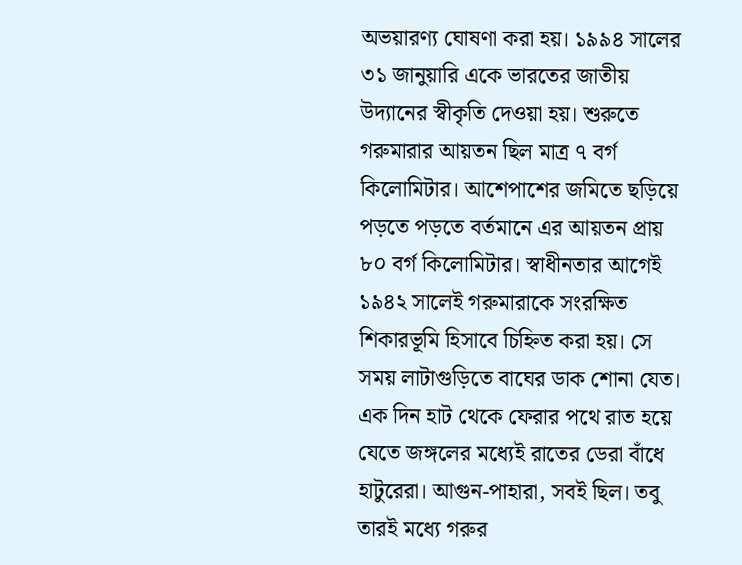অভয়ারণ্য ঘোষণা করা হয়। ১৯৯৪ সালের ৩১ জানুয়ারি একে ভারতের জাতীয় উদ্যানের স্বীকৃতি দেওয়া হয়। শুরুতে গরুমারার আয়তন ছিল মাত্র ৭ বর্গ কিলোমিটার। আশেপাশের জমিতে ছড়িয়ে পড়তে পড়তে বর্তমানে এর আয়তন প্রায় ৮০ বর্গ কিলোমিটার। স্বাধীনতার আগেই ১৯৪২ সালেই গরুমারাকে সংরক্ষিত শিকারভূমি হিসাবে চিহ্নিত করা হয়। সে সময় লাটাগুড়িতে বাঘের ডাক শোনা যেত। এক দিন হাট থেকে ফেরার পথে রাত হয়ে যেতে জঙ্গলের মধ্যেই রাতের ডেরা বাঁধে হাটুরেরা। আগুন-পাহারা, সবই ছিল। তবু তারই মধ্যে গরুর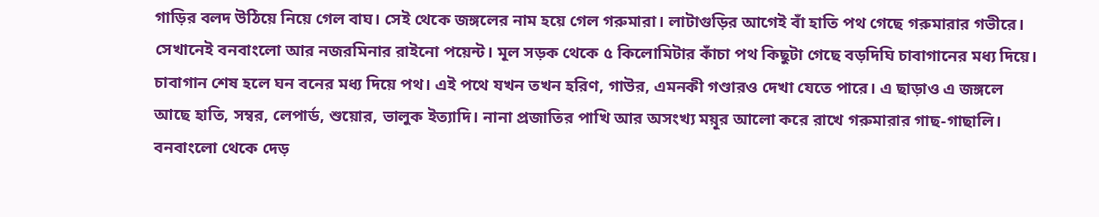গাড়ির বলদ উঠিয়ে নিয়ে গেল বাঘ। সেই থেকে জঙ্গলের নাম হয়ে গেল গরুমারা। লাটাগুড়ির আগেই বাঁ হাতি পথ গেছে গরুমারার গভীরে। সেখানেই বনবাংলো আর নজরমিনার রাইনো পয়েন্ট। মূল সড়ক থেকে ৫ কিলোমিটার কাঁচা পথ কিছুটা গেছে বড়দিঘি চাবাগানের মধ্য দিয়ে। চাবাগান শেষ হলে ঘন বনের মধ্য দিয়ে পথ। এই পথে যখন তখন হরিণ, গাউর, এমনকী গণ্ডারও দেখা যেতে পারে। এ ছাড়াও এ জঙ্গলে আছে হাতি, সম্বর, লেপার্ড, শুয়োর, ভালুক ইত্যাদি। নানা প্রজাতির পাখি আর অসংখ্য ময়ূর আলো করে রাখে গরুমারার গাছ-গাছালি। বনবাংলো থেকে দেড়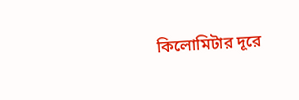কিলোমিটার দূরে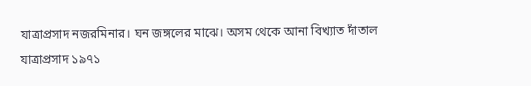যাত্রাপ্রসাদ নজরমিনার। ঘন জঙ্গলের মাঝে। অসম থেকে আনা বিখ্যাত দাঁতাল যাত্রাপ্রসাদ ১৯৭১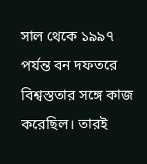সাল থেকে ১৯৯৭ পর্যন্ত বন দফতরে বিশ্বস্ততার সঙ্গে কাজ করেছিল। তারই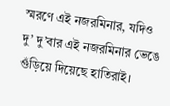স্মরণে এই নজরমিনার, যদিও দু’ দু’বার এই নজরমিনার ভেঙে গুঁড়িয়ে দিয়েছে হাতিরাই।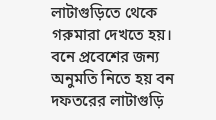লাটাগুড়িতে থেকে গরুমারা দেখতে হয়। বনে প্রবেশের জন্য অনুমতি নিতে হয় বন দফতরের লাটাগুড়ি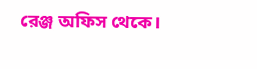রেঞ্জ অফিস থেকে।